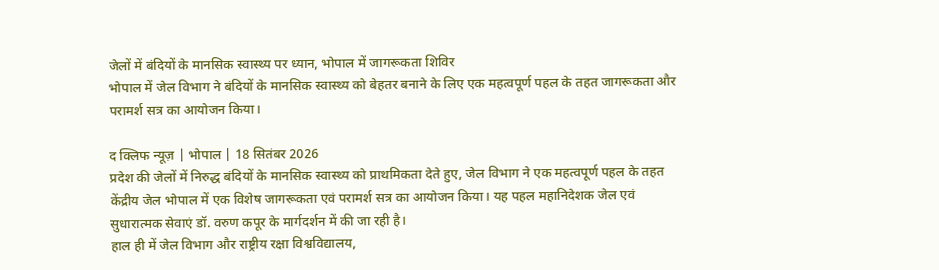जेलों में बंदियों के मानसिक स्वास्थ्य पर ध्यान, भोपाल में जागरूकता शिविर
भोपाल में जेल विभाग ने बंदियों के मानसिक स्वास्थ्य को बेहतर बनाने के लिए एक महत्वपूर्ण पहल के तहत जागरूकता और परामर्श सत्र का आयोजन किया।

द क्लिफ न्यूज़ | भोपाल | 18 सितंबर 2026
प्रदेश की जेलों में निरुद्ध बंदियों के मानसिक स्वास्थ्य को प्राथमिकता देते हुए, जेल विभाग ने एक महत्वपूर्ण पहल के तहत केंद्रीय जेल भोपाल में एक विशेष जागरूकता एवं परामर्श सत्र का आयोजन किया। यह पहल महानिदेशक जेल एवं सुधारात्मक सेवाएं डॉ. वरुण कपूर के मार्गदर्शन में की जा रही है।
हाल ही में जेल विभाग और राष्ट्रीय रक्षा विश्वविद्यालय,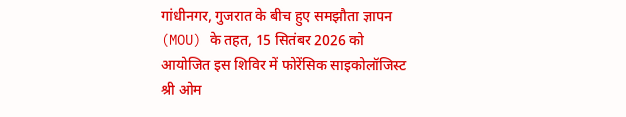गांधीनगर, गुजरात के बीच हुए समझौता ज्ञापन (MOU) के तहत, 15 सितंबर 2026 को आयोजित इस शिविर में फोरेंसिक साइकोलॉजिस्ट श्री ओम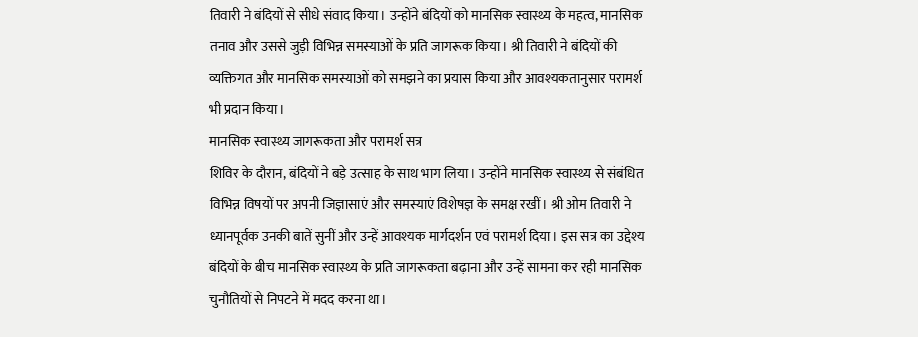तिवारी ने बंदियों से सीधे संवाद किया। उन्होंने बंदियों को मानसिक स्वास्थ्य के महत्व, मानसिक तनाव और उससे जुड़ी विभिन्न समस्याओं के प्रति जागरूक किया। श्री तिवारी ने बंदियों की व्यक्तिगत और मानसिक समस्याओं को समझने का प्रयास किया और आवश्यकतानुसार परामर्श भी प्रदान किया।
मानसिक स्वास्थ्य जागरूकता और परामर्श सत्र
शिविर के दौरान, बंदियों ने बड़े उत्साह के साथ भाग लिया। उन्होंने मानसिक स्वास्थ्य से संबंधित विभिन्न विषयों पर अपनी जिज्ञासाएं और समस्याएं विशेषज्ञ के समक्ष रखीं। श्री ओम तिवारी ने ध्यानपूर्वक उनकी बातें सुनीं और उन्हें आवश्यक मार्गदर्शन एवं परामर्श दिया। इस सत्र का उद्देश्य बंदियों के बीच मानसिक स्वास्थ्य के प्रति जागरूकता बढ़ाना और उन्हें सामना कर रही मानसिक चुनौतियों से निपटने में मदद करना था।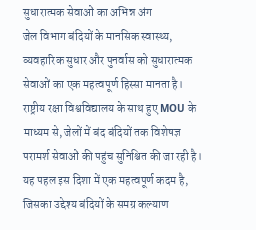सुधारात्मक सेवाओं का अभिन्न अंग
जेल विभाग बंदियों के मानसिक स्वास्थ्य, व्यवहारिक सुधार और पुनर्वास को सुधारात्मक सेवाओं का एक महत्वपूर्ण हिस्सा मानता है। राष्ट्रीय रक्षा विश्वविद्यालय के साथ हुए MOU के माध्यम से, जेलों में बंद बंदियों तक विशेषज्ञ परामर्श सेवाओं की पहुंच सुनिश्चित की जा रही है। यह पहल इस दिशा में एक महत्वपूर्ण कदम है, जिसका उद्देश्य बंदियों के समग्र कल्याण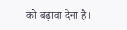को बढ़ावा देना है।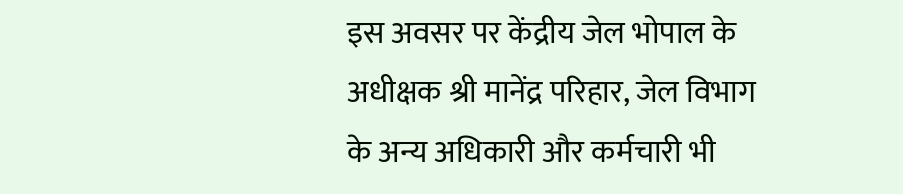इस अवसर पर केंद्रीय जेल भोपाल के अधीक्षक श्री मानेंद्र परिहार, जेल विभाग के अन्य अधिकारी और कर्मचारी भी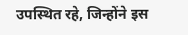उपस्थित रहे, जिन्होंने इस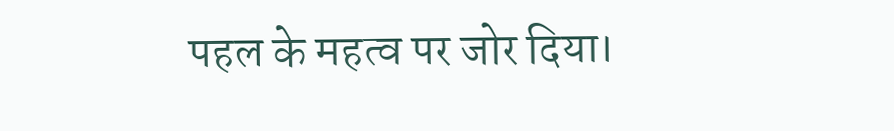पहल के महत्व पर जोर दिया।